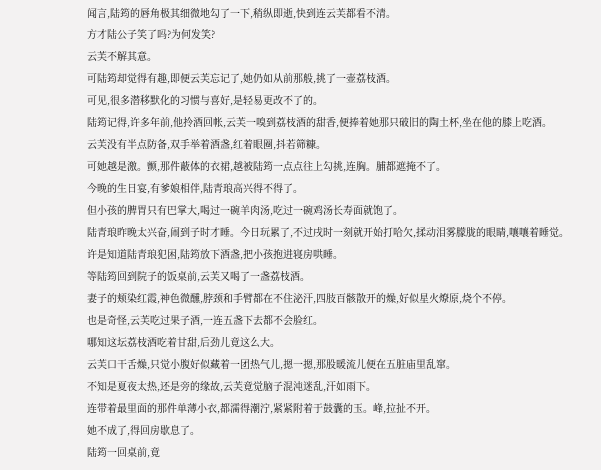闻言,陆筠的唇角极其细微地勾了一下,稍纵即逝,快到连云芙都看不清。
方才陆公子笑了吗?为何发笑?
云芙不解其意。
可陆筠却觉得有趣,即便云芙忘记了,她仍如从前那般,挑了一壶荔枝酒。
可见,很多潜移默化的习惯与喜好,是轻易更改不了的。
陆筠记得,许多年前,他拎酒回帐,云芙一嗅到荔枝酒的甜香,便捧着她那只破旧的陶土杯,坐在他的膝上吃酒。
云芙没有半点防备,双手举着酒盏,红着眼圈,抖若筛糠。
可她越是激。颤,那件蔽体的衣裙,越被陆筠一点点往上勾挑,连胸。脯都遮掩不了。
今晚的生日宴,有爹娘相伴,陆青琅高兴得不得了。
但小孩的脾胃只有巴掌大,喝过一碗羊肉汤,吃过一碗鸡汤长寿面就饱了。
陆青琅昨晚太兴奋,闹到子时才睡。今日玩累了,不过戌时一刻就开始打哈欠,揉动泪雾朦胧的眼睛,嚷嚷着睡觉。
许是知道陆青琅犯困,陆筠放下酒盏,把小孩抱进寝房哄睡。
等陆筠回到院子的饭桌前,云芙又喝了一盏荔枝酒。
妻子的颊染红霞,神色微醺,脖颈和手臂都在不住泌汗,四肢百骸散开的燥,好似星火燎原,烧个不停。
也是奇怪,云芙吃过果子酒,一连五盏下去都不会脸红。
哪知这坛荔枝酒吃着甘甜,后劲儿竟这么大。
云芙口干舌燥,只觉小腹好似藏着一团热气儿,摁一摁,那股暖流儿便在五脏庙里乱窜。
不知是夏夜太热,还是旁的缘故,云芙竟觉脑子混沌迷乱,汗如雨下。
连带着最里面的那件单薄小衣,都濡得潮泞,紧紧附着于鼓囊的玉。峰,拉扯不开。
她不成了,得回房歇息了。
陆筠一回桌前,竟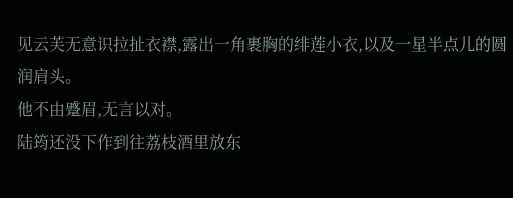见云芙无意识拉扯衣襟,露出一角裹胸的绯莲小衣,以及一星半点儿的圆润肩头。
他不由蹙眉,无言以对。
陆筠还没下作到往荔枝酒里放东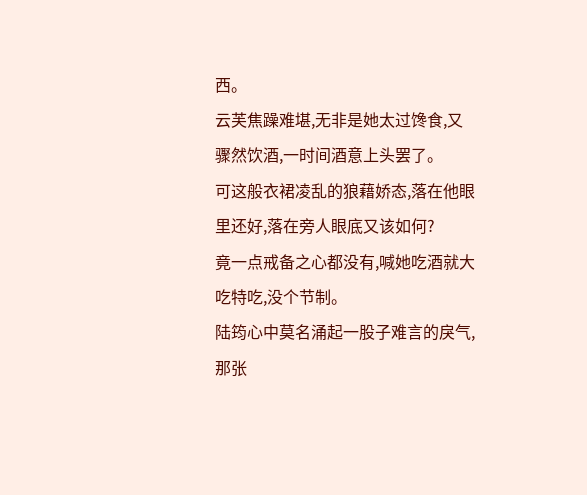西。
云芙焦躁难堪,无非是她太过馋食,又骤然饮酒,一时间酒意上头罢了。
可这般衣裙凌乱的狼藉娇态,落在他眼里还好,落在旁人眼底又该如何?
竟一点戒备之心都没有,喊她吃酒就大吃特吃,没个节制。
陆筠心中莫名涌起一股子难言的戾气,那张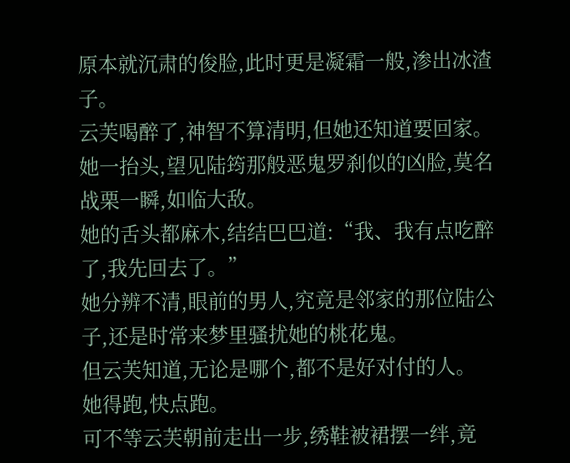原本就沉肃的俊脸,此时更是凝霜一般,渗出冰渣子。
云芙喝醉了,神智不算清明,但她还知道要回家。
她一抬头,望见陆筠那般恶鬼罗刹似的凶脸,莫名战栗一瞬,如临大敌。
她的舌头都麻木,结结巴巴道:“我、我有点吃醉了,我先回去了。”
她分辨不清,眼前的男人,究竟是邻家的那位陆公子,还是时常来梦里骚扰她的桃花鬼。
但云芙知道,无论是哪个,都不是好对付的人。
她得跑,快点跑。
可不等云芙朝前走出一步,绣鞋被裙摆一绊,竟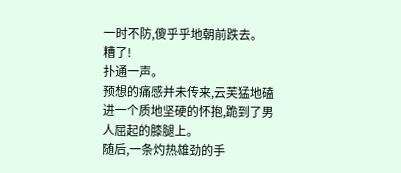一时不防,傻乎乎地朝前跌去。
糟了!
扑通一声。
预想的痛感并未传来,云芙猛地磕进一个质地坚硬的怀抱,跪到了男人屈起的膝腿上。
随后,一条灼热雄劲的手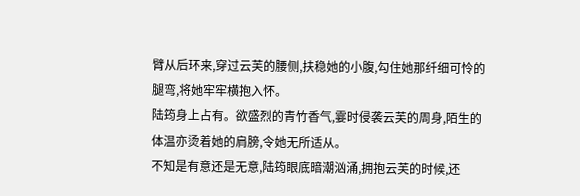臂从后环来,穿过云芙的腰侧,扶稳她的小腹,勾住她那纤细可怜的腿弯,将她牢牢横抱入怀。
陆筠身上占有。欲盛烈的青竹香气,霎时侵袭云芙的周身,陌生的体温亦烫着她的肩膀,令她无所适从。
不知是有意还是无意,陆筠眼底暗潮汹涌,拥抱云芙的时候,还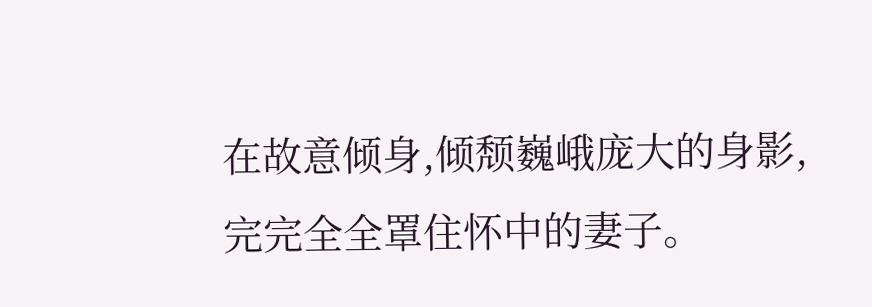在故意倾身,倾颓巍峨庞大的身影,完完全全罩住怀中的妻子。